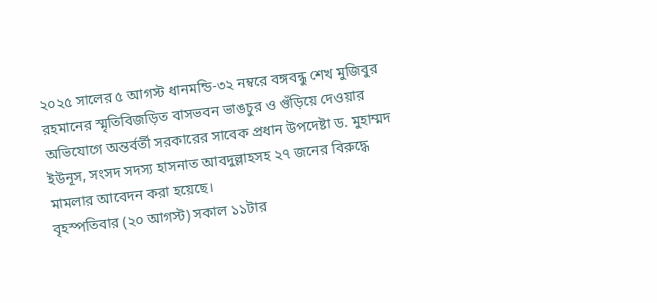২০২৫ সালের ৫ আগস্ট ধানমন্ডি-৩২ নম্বরে বঙ্গবন্ধু শেখ মুজিবুর রহমানের স্মৃতিবিজড়িত বাসভবন ভাঙচুর ও গুঁড়িয়ে দেওয়ার অভিযোগে অন্তর্বর্তী সরকারের সাবেক প্রধান উপদেষ্টা ড. মুহাম্মদ ইউনূস, সংসদ সদস্য হাসনাত আবদুল্লাহসহ ২৭ জনের বিরুদ্ধে মামলার আবেদন করা হয়েছে।
বৃহস্পতিবার (২০ আগস্ট) সকাল ১১টার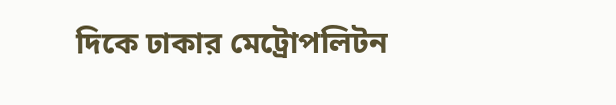দিকে ঢাকার মেট্রোপলিটন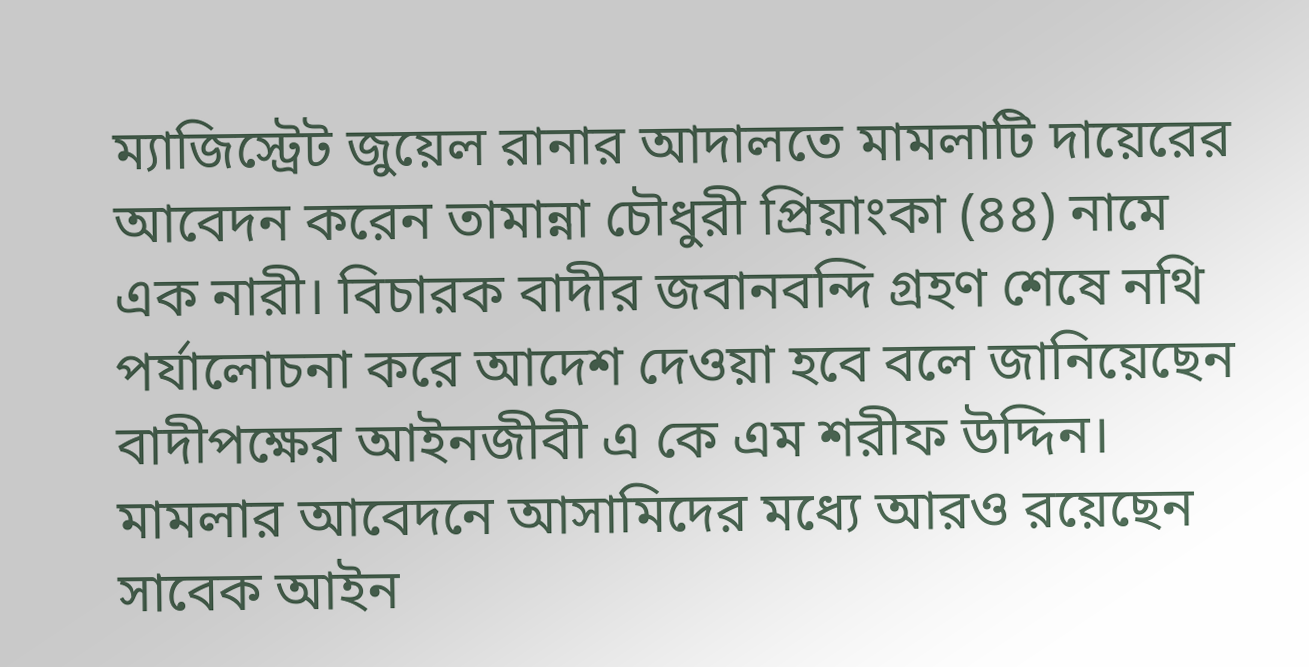ম্যাজিস্ট্রেট জুয়েল রানার আদালতে মামলাটি দায়েরের আবেদন করেন তামান্না চৌধুরী প্রিয়াংকা (৪৪) নামে এক নারী। বিচারক বাদীর জবানবন্দি গ্রহণ শেষে নথি পর্যালোচনা করে আদেশ দেওয়া হবে বলে জানিয়েছেন বাদীপক্ষের আইনজীবী এ কে এম শরীফ উদ্দিন।
মামলার আবেদনে আসামিদের মধ্যে আরও রয়েছেন সাবেক আইন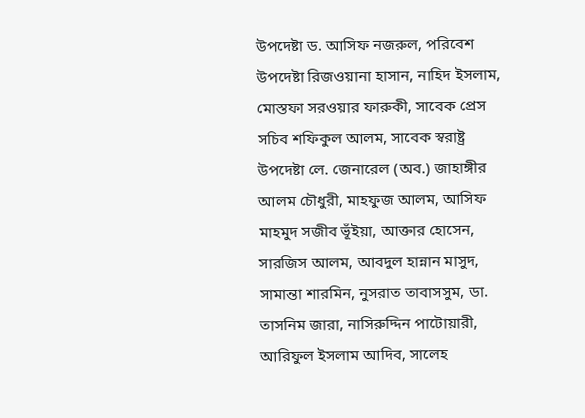উপদেষ্টা ড. আসিফ নজরুল, পরিবেশ উপদেষ্টা রিজওয়ানা হাসান, নাহিদ ইসলাম, মোস্তফা সরওয়ার ফারুকী, সাবেক প্রেস সচিব শফিকুল আলম, সাবেক স্বরাষ্ট্র উপদেষ্টা লে. জেনারেল (অব.) জাহাঙ্গীর আলম চৌধুরী, মাহফুজ আলম, আসিফ মাহমুদ সজীব ভূঁইয়া, আক্তার হোসেন, সারজিস আলম, আবদুল হান্নান মাসুদ, সামান্তা শারমিন, নুসরাত তাবাসসুম, ডা. তাসনিম জারা, নাসিরুদ্দিন পাটোয়ারী, আরিফুল ইসলাম আদিব, সালেহ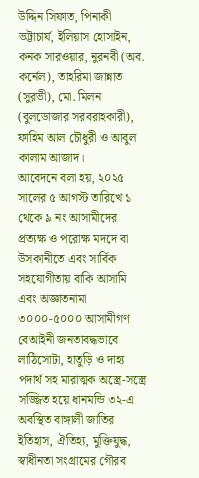উদ্দিন সিফাত, পিনাকী ভট্টাচার্য, ইলিয়াস হোসাইন, কনক সারওয়ার, নুরনবী (অব. কর্নেল), তাহরিমা জান্নাত (সুরভী), মো. মিলন (বুলডোজার সরবরাহকারী), ফাহিম আল চৌধুরী ও আবুল কালাম আজাদ।
আবেদনে বলা হয়, ২০২৫ সালের ৫ আগস্ট তারিখে ১ থেকে ৯ নং আসামীদের প্রত্যক্ষ ও পরোক্ষ মদদে বা উসকানীতে এবং সার্বিক সহযোগীতায় বাকি আসামি এবং অজ্ঞাতনামা ৩০০০-৫০০০ আসামীগণ বেআইনী জনতাবদ্ধভাবে লাঠিসোটা, হাতুড়ি ও দাহ্য পদার্থ সহ মারাত্মক অস্ত্রে-সস্ত্রে সজ্জিত হয়ে ধানমন্ডি ৩২-এ অবস্থিত বাঙ্গালী জাতির ইতিহাস, ঐতিহ্য, মুক্তিযুদ্ধ, স্বাধীনতা সংগ্রামের গৌরব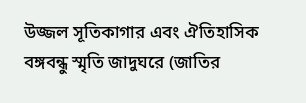উজ্জল সূতিকাগার এবং ঐতিহাসিক বঙ্গবন্ধু স্মৃতি জাদুঘরে (জাতির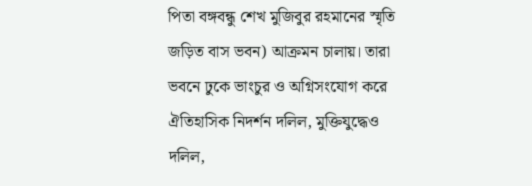পিতা বঙ্গবন্ধু শেখ মুজিবুর রহমানের স্মৃতি জড়িত বাস ভবন) আক্রমন চালায়। তারা ভবনে ঢুকে ভাংচুর ও অগ্নিসংযোগ করে ঐতিহাসিক নিদর্শন দলিল, মুক্তিযুদ্ধেও দলিল,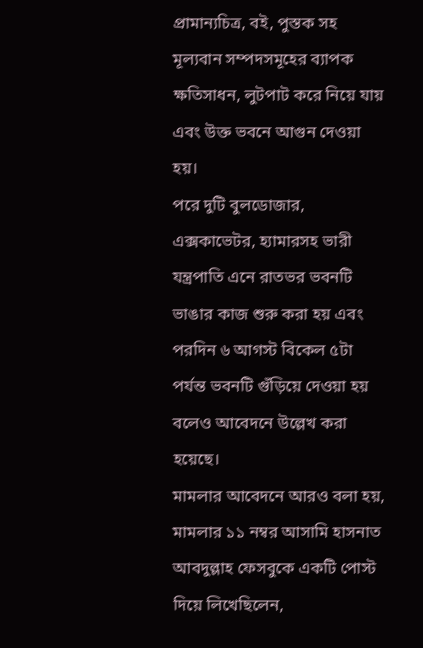প্রামান্যচিত্র, বই, পুস্তক সহ মূল্যবান সম্পদসমূহের ব্যাপক ক্ষতিসাধন, লুটপাট করে নিয়ে যায় এবং উক্ত ভবনে আগুন দেওয়া হয়।
পরে দুটি বুলডোজার, এক্সকাভেটর, হ্যামারসহ ভারী যন্ত্রপাতি এনে রাতভর ভবনটি ভাঙার কাজ শুরু করা হয় এবং পরদিন ৬ আগস্ট বিকেল ৫টা পর্যন্ত ভবনটি গুঁড়িয়ে দেওয়া হয় বলেও আবেদনে উল্লেখ করা হয়েছে।
মামলার আবেদনে আরও বলা হয়, মামলার ১১ নম্বর আসামি হাসনাত আবদুল্লাহ ফেসবুকে একটি পোস্ট দিয়ে লিখেছিলেন,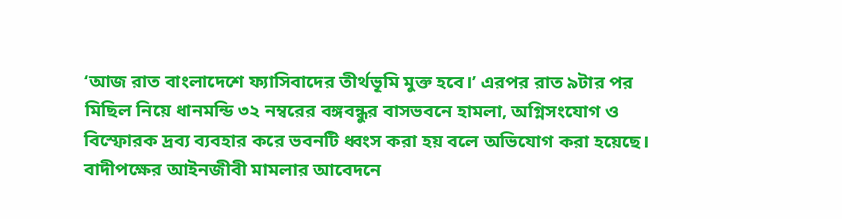‘আজ রাত বাংলাদেশে ফ্যাসিবাদের তীর্থভূমি মুক্ত হবে।’ এরপর রাত ৯টার পর মিছিল নিয়ে ধানমন্ডি ৩২ নম্বরের বঙ্গবন্ধুর বাসভবনে হামলা, অগ্নিসংযোগ ও বিস্ফোরক দ্রব্য ব্যবহার করে ভবনটি ধ্বংস করা হয় বলে অভিযোগ করা হয়েছে।
বাদীপক্ষের আইনজীবী মামলার আবেদনে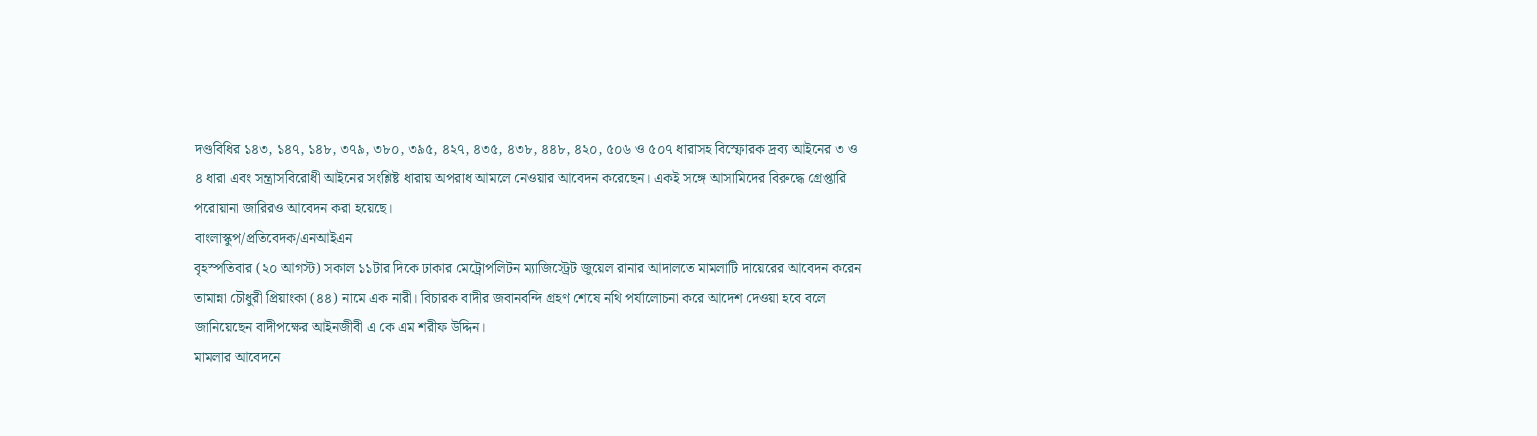দণ্ডবিধির ১৪৩, ১৪৭, ১৪৮, ৩৭৯, ৩৮০, ৩৯৫, ৪২৭, ৪৩৫, ৪৩৮, ৪৪৮, ৪২০, ৫০৬ ও ৫০৭ ধারাসহ বিস্ফোরক দ্রব্য আইনের ৩ ও ৪ ধারা এবং সন্ত্রাসবিরোধী আইনের সংশ্লিষ্ট ধারায় অপরাধ আমলে নেওয়ার আবেদন করেছেন। একই সঙ্গে আসামিদের বিরুদ্ধে গ্রেপ্তারি পরোয়ানা জারিরও আবেদন করা হয়েছে।
বাংলাস্কুপ/প্রতিবেদক/এনআইএন
বৃহস্পতিবার (২০ আগস্ট) সকাল ১১টার দিকে ঢাকার মেট্রোপলিটন ম্যাজিস্ট্রেট জুয়েল রানার আদালতে মামলাটি দায়েরের আবেদন করেন তামান্না চৌধুরী প্রিয়াংকা (৪৪) নামে এক নারী। বিচারক বাদীর জবানবন্দি গ্রহণ শেষে নথি পর্যালোচনা করে আদেশ দেওয়া হবে বলে জানিয়েছেন বাদীপক্ষের আইনজীবী এ কে এম শরীফ উদ্দিন।
মামলার আবেদনে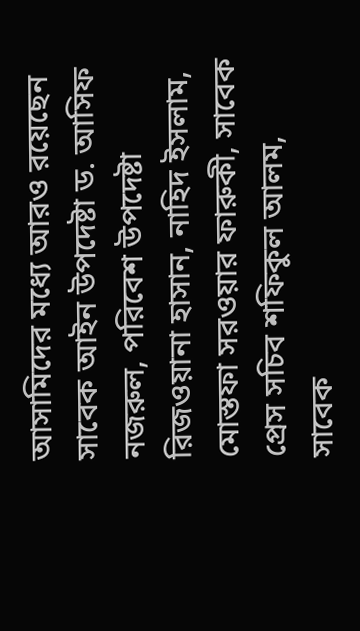আসামিদের মধ্যে আরও রয়েছেন সাবেক আইন উপদেষ্টা ড. আসিফ নজরুল, পরিবেশ উপদেষ্টা রিজওয়ানা হাসান, নাহিদ ইসলাম, মোস্তফা সরওয়ার ফারুকী, সাবেক প্রেস সচিব শফিকুল আলম, সাবেক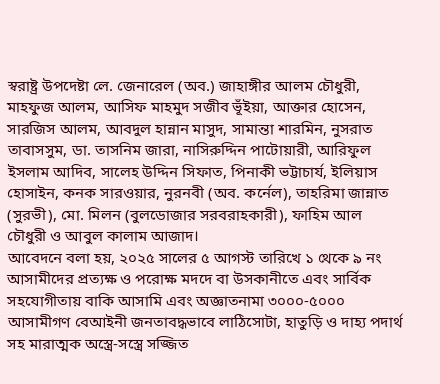স্বরাষ্ট্র উপদেষ্টা লে. জেনারেল (অব.) জাহাঙ্গীর আলম চৌধুরী, মাহফুজ আলম, আসিফ মাহমুদ সজীব ভূঁইয়া, আক্তার হোসেন, সারজিস আলম, আবদুল হান্নান মাসুদ, সামান্তা শারমিন, নুসরাত তাবাসসুম, ডা. তাসনিম জারা, নাসিরুদ্দিন পাটোয়ারী, আরিফুল ইসলাম আদিব, সালেহ উদ্দিন সিফাত, পিনাকী ভট্টাচার্য, ইলিয়াস হোসাইন, কনক সারওয়ার, নুরনবী (অব. কর্নেল), তাহরিমা জান্নাত (সুরভী), মো. মিলন (বুলডোজার সরবরাহকারী), ফাহিম আল চৌধুরী ও আবুল কালাম আজাদ।
আবেদনে বলা হয়, ২০২৫ সালের ৫ আগস্ট তারিখে ১ থেকে ৯ নং আসামীদের প্রত্যক্ষ ও পরোক্ষ মদদে বা উসকানীতে এবং সার্বিক সহযোগীতায় বাকি আসামি এবং অজ্ঞাতনামা ৩০০০-৫০০০ আসামীগণ বেআইনী জনতাবদ্ধভাবে লাঠিসোটা, হাতুড়ি ও দাহ্য পদার্থ সহ মারাত্মক অস্ত্রে-সস্ত্রে সজ্জিত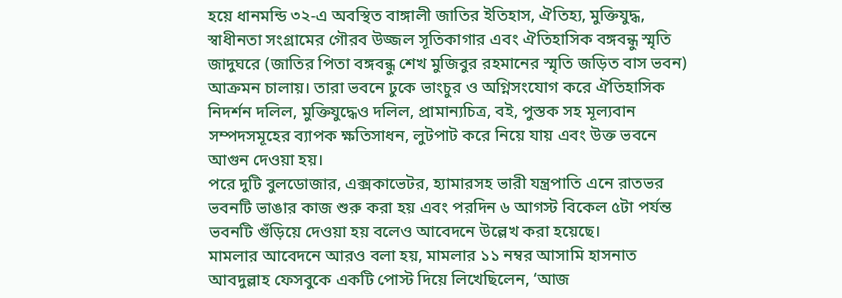হয়ে ধানমন্ডি ৩২-এ অবস্থিত বাঙ্গালী জাতির ইতিহাস, ঐতিহ্য, মুক্তিযুদ্ধ, স্বাধীনতা সংগ্রামের গৌরব উজ্জল সূতিকাগার এবং ঐতিহাসিক বঙ্গবন্ধু স্মৃতি জাদুঘরে (জাতির পিতা বঙ্গবন্ধু শেখ মুজিবুর রহমানের স্মৃতি জড়িত বাস ভবন) আক্রমন চালায়। তারা ভবনে ঢুকে ভাংচুর ও অগ্নিসংযোগ করে ঐতিহাসিক নিদর্শন দলিল, মুক্তিযুদ্ধেও দলিল, প্রামান্যচিত্র, বই, পুস্তক সহ মূল্যবান সম্পদসমূহের ব্যাপক ক্ষতিসাধন, লুটপাট করে নিয়ে যায় এবং উক্ত ভবনে আগুন দেওয়া হয়।
পরে দুটি বুলডোজার, এক্সকাভেটর, হ্যামারসহ ভারী যন্ত্রপাতি এনে রাতভর ভবনটি ভাঙার কাজ শুরু করা হয় এবং পরদিন ৬ আগস্ট বিকেল ৫টা পর্যন্ত ভবনটি গুঁড়িয়ে দেওয়া হয় বলেও আবেদনে উল্লেখ করা হয়েছে।
মামলার আবেদনে আরও বলা হয়, মামলার ১১ নম্বর আসামি হাসনাত আবদুল্লাহ ফেসবুকে একটি পোস্ট দিয়ে লিখেছিলেন, ‘আজ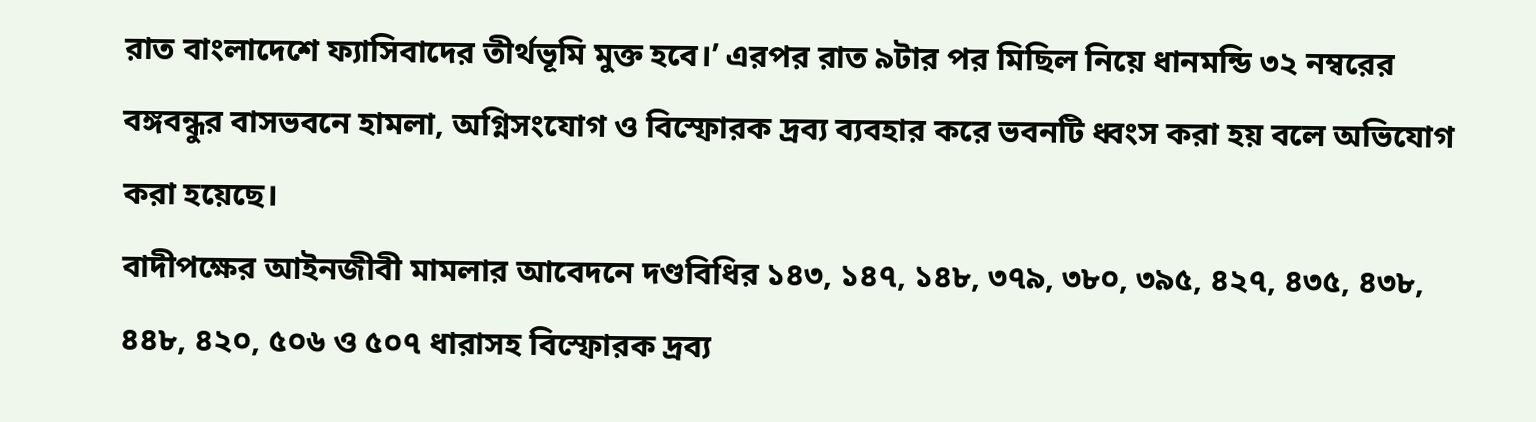রাত বাংলাদেশে ফ্যাসিবাদের তীর্থভূমি মুক্ত হবে।’ এরপর রাত ৯টার পর মিছিল নিয়ে ধানমন্ডি ৩২ নম্বরের বঙ্গবন্ধুর বাসভবনে হামলা, অগ্নিসংযোগ ও বিস্ফোরক দ্রব্য ব্যবহার করে ভবনটি ধ্বংস করা হয় বলে অভিযোগ করা হয়েছে।
বাদীপক্ষের আইনজীবী মামলার আবেদনে দণ্ডবিধির ১৪৩, ১৪৭, ১৪৮, ৩৭৯, ৩৮০, ৩৯৫, ৪২৭, ৪৩৫, ৪৩৮, ৪৪৮, ৪২০, ৫০৬ ও ৫০৭ ধারাসহ বিস্ফোরক দ্রব্য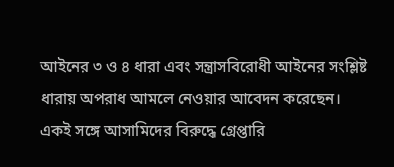আইনের ৩ ও ৪ ধারা এবং সন্ত্রাসবিরোধী আইনের সংশ্লিষ্ট ধারায় অপরাধ আমলে নেওয়ার আবেদন করেছেন। একই সঙ্গে আসামিদের বিরুদ্ধে গ্রেপ্তারি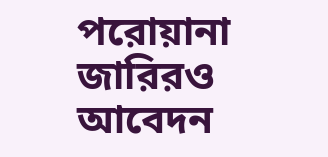পরোয়ানা জারিরও আবেদন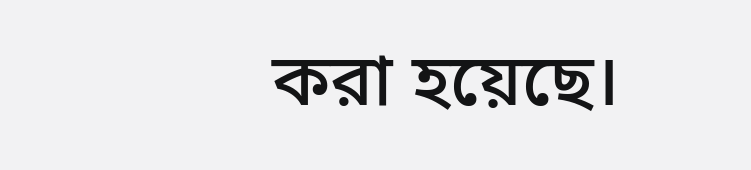করা হয়েছে।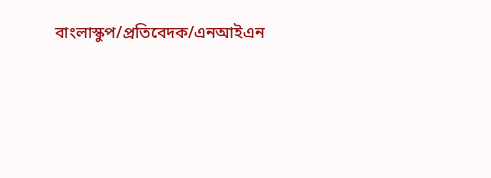বাংলাস্কুপ/প্রতিবেদক/এনআইএন